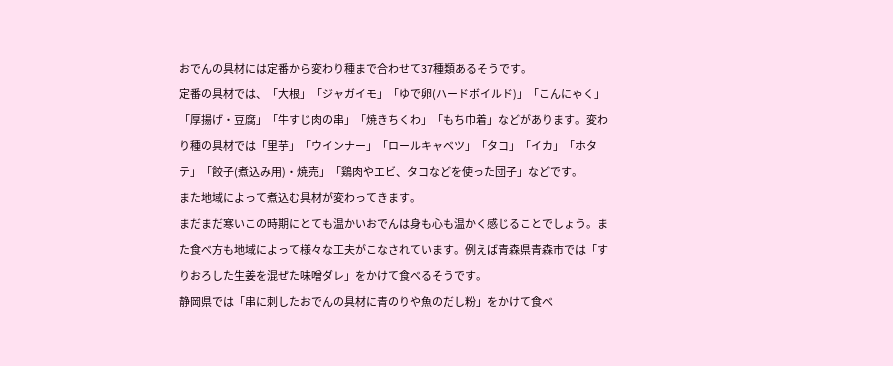おでんの具材には定番から変わり種まで合わせて37種類あるそうです。
定番の具材では、「大根」「ジャガイモ」「ゆで卵(ハードボイルド)」「こんにゃく」「厚揚げ・豆腐」「牛すじ肉の串」「焼きちくわ」「もち巾着」などがあります。変わり種の具材では「里芋」「ウインナー」「ロールキャベツ」「タコ」「イカ」「ホタテ」「餃子(煮込み用)・焼売」「鶏肉やエビ、タコなどを使った団子」などです。
また地域によって煮込む具材が変わってきます。
まだまだ寒いこの時期にとても温かいおでんは身も心も温かく感じることでしょう。また食べ方も地域によって様々な工夫がこなされています。例えば青森県青森市では「すりおろした生姜を混ぜた味噌ダレ」をかけて食べるそうです。
静岡県では「串に刺したおでんの具材に青のりや魚のだし粉」をかけて食べ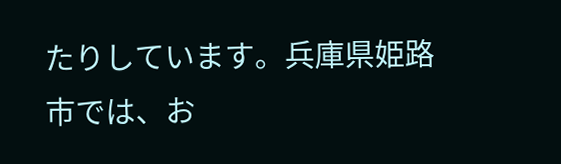たりしています。兵庫県姫路市では、お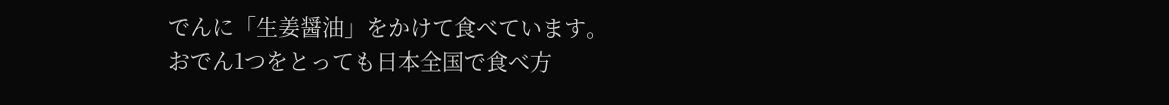でんに「生姜醤油」をかけて食べています。
おでん1つをとっても日本全国で食べ方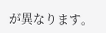が異なります。